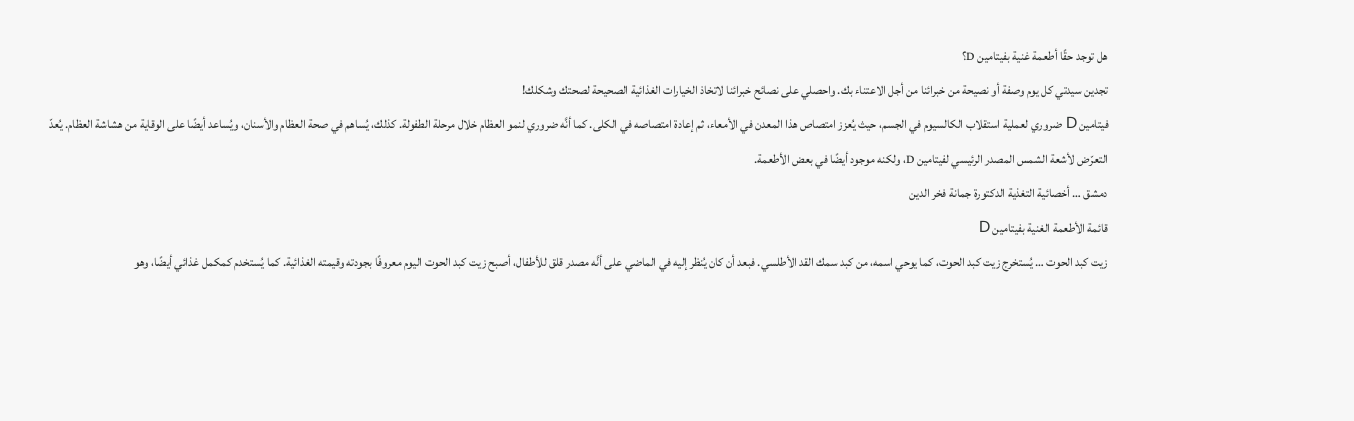هل توجد حقًا أطعمة غنية بفيتامين D؟
تجدين سيدتي كل يوم وصفة أو نصيحة من خبرائنا من أجل الاعتناء بك. واحصلي على نصائح خبرائنا لاتخاذ الخيارات الغذائية الصحيحة لصحتك وشكلك!
فيتامين D ضروري لعملية استقلاب الكالسيوم في الجسم، حيث يُعزز امتصاص هذا المعدن في الأمعاء، ثم إعادة امتصاصه في الكلى. كما أنَّه ضروري لنمو العظام خلال مرحلة الطفولة. كذلك، يُساهم في صحة العظام والأسنان، ويُساعد أيضًا على الوقاية من هشاشة العظام. يُعدّ التعرّض لأشعة الشمس المصدر الرئيسي لفيتامين D، ولكنه موجود أيضًا في بعض الأطعمة.
دمشق … أخصائية التغذية الدكتورة جمانة فخر الدين
قائمة الأطعمة الغنية بفيتامين D
زيت كبد الحوت … يُستخرج زيت كبد الحوت، كما يوحي اسمه، من كبد سمك القد الأطلسي. فبعد أن كان يُنظر إليه في الماضي على أنَّه مصدر قلق للأطفال، أصبح زيت كبد الحوت اليوم معروفًا بجودته وقيمته الغذائية. كما يُستخدم كمكمل غذائي أيضًا، وهو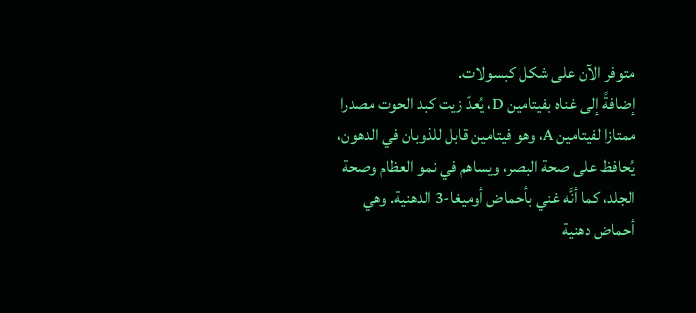متوفر الآن على شكل كبسولات.
إضافةً إلى غناه بفيتامين D، يُعدّ زيت كبد الحوت مصدرا ممتازا لفيتامين A، وهو فيتامين قابل للذوبان في الدهون، يُحافظ على صحة البصر، ويساهم في نمو العظام وصحة الجلد، كما أنَّه غني بأحماض أوميغا-3 الدهنية. وهي أحماض دهنية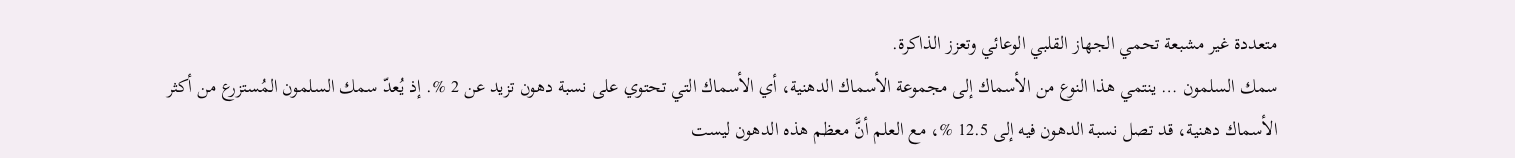متعددة غير مشبعة تحمي الجهاز القلبي الوعائي وتعزز الذاكرة.
سمك السلمون … ينتمي هذا النوع من الأسماك إلى مجموعة الأسماك الدهنية، أي الأسماك التي تحتوي على نسبة دهون تزيد عن 2 %. إذ يُعدّ سمك السلمون المُستزرع من أكثر الأسماك دهنية، قد تصل نسبة الدهون فيه إلى 12.5 %، مع العلم أنَّ معظم هذه الدهون ليست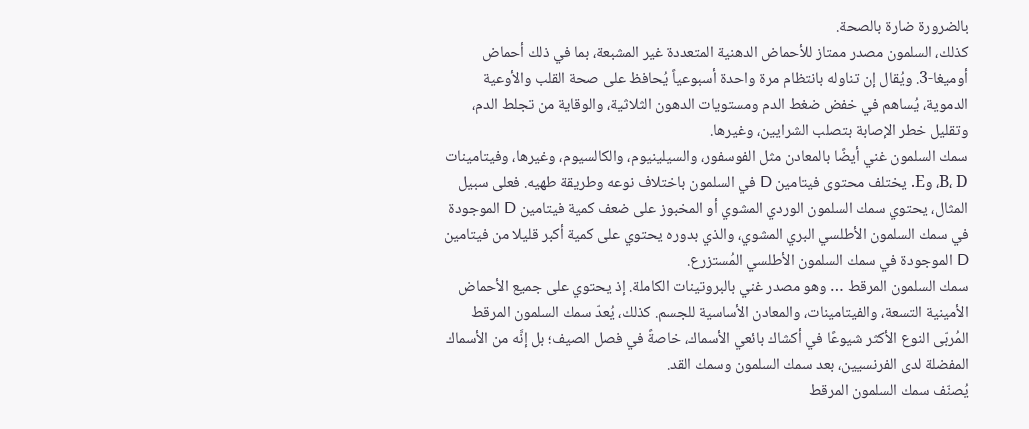بالضرورة ضارة بالصحة.
كذلك، السلمون مصدر ممتاز للأحماض الدهنية المتعددة غير المشبعة، بما في ذلك أحماض أوميغا-3. ويُقال إن تناوله بانتظام مرة واحدة أسبوعياً يُحافظ على صحة القلب والأوعية الدموية، يُساهم في خفض ضغط الدم ومستويات الدهون الثلاثية، والوقاية من تجلط الدم، وتقليل خطر الإصابة بتصلب الشرايين، وغيرها.
سمك السلمون غني أيضًا بالمعادن مثل الفوسفور، والسيلينيوم، والكالسيوم، وغيرها، وفيتامينات B، D، وE. يختلف محتوى فيتامين D في السلمون باختلاف نوعه وطريقة طهيه. فعلى سبيل المثال، يحتوي سمك السلمون الوردي المشوي أو المخبوز على ضعف كمية فيتامين D الموجودة في سمك السلمون الأطلسي البري المشوي، والذي بدوره يحتوي على كمية أكبر قليلا من فيتامين D الموجودة في سمك السلمون الأطلسي المُستزرع.
سمك السلمون المرقط … وهو مصدر غني بالبروتينات الكاملة. إذ يحتوي على جميع الأحماض الأمينية التسعة، والفيتامينات، والمعادن الأساسية للجسم. كذلك، يُعدّ سمك السلمون المرقط المُربّى النوع الأكثر شيوعًا في أكشاك بائعي الأسماك، خاصةً في فصل الصيف؛ بل إنَّه من الأسماك المفضلة لدى الفرنسيين، بعد سمك السلمون وسمك القد.
يُصنّف سمك السلمون المرقط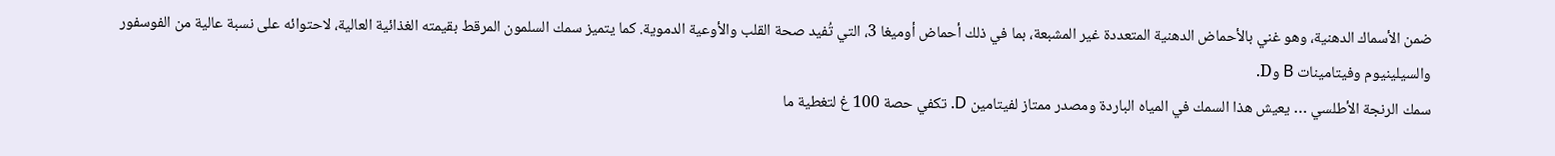ضمن الأسماك الدهنية، وهو غني بالأحماض الدهنية المتعددة غير المشبعة، بما في ذلك أحماض أوميغا 3، التي تُفيد صحة القلب والأوعية الدموية. كما يتميز سمك السلمون المرقط بقيمته الغذائية العالية، لاحتوائه على نسبة عالية من الفوسفور والسيلينيوم وفيتامينات B وD.
سمك الرنجة الأطلسي … يعيش هذا السمك في المياه الباردة ومصدر ممتاز لفيتامين D. تكفي حصة 100 غ لتغطية ما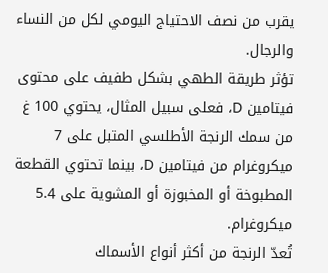يقرب من نصف الاحتياج اليومي لكل من النساء والرجال.
تؤثر طريقة الطهي بشكل طفيف على محتوى فيتامين D، فعلى سبيل المثال، يحتوي 100 غ من سمك الرنجة الأطلسي المتبل على 7 ميكروغرام من فيتامين D، بينما تحتوي القطعة المطبوخة أو المخبوزة أو المشوية على 5.4 ميكروغرام.
تُعدّ الرنجة من أكثر أنواع الأسماك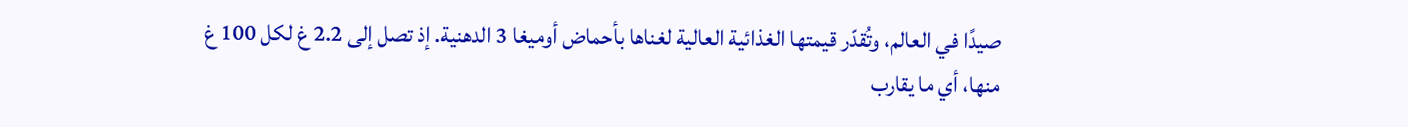صيدًا في العالم، وتُقدّر قيمتها الغذائية العالية لغناها بأحماض أوميغا 3 الدهنية. إذ تصل إلى 2.2 غ لكل 100 غ منها، أي ما يقارب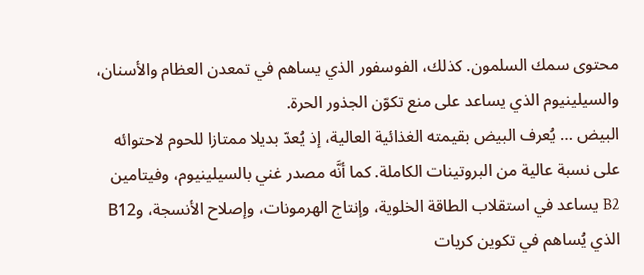محتوى سمك السلمون. كذلك، الفوسفور الذي يساهم في تمعدن العظام والأسنان، والسيلينيوم الذي يساعد على منع تكوّن الجذور الحرة.
البيض … يُعرف البيض بقيمته الغذائية العالية، إذ يُعدّ بديلا ممتازا للحوم لاحتوائه على نسبة عالية من البروتينات الكاملة. كما أنَّه مصدر غني بالسيلينيوم، وفيتامين B2 يساعد في استقلاب الطاقة الخلوية، وإنتاج الهرمونات، وإصلاح الأنسجة، وB12 الذي يُساهم في تكوين كريات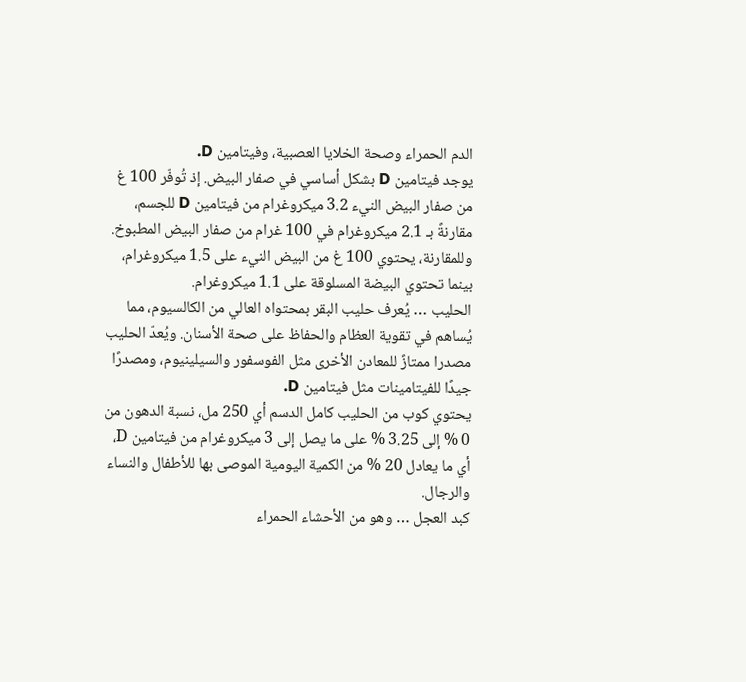الدم الحمراء وصحة الخلايا العصبية، وفيتامين D.
يوجد فيتامين D بشكل أساسي في صفار البيض. إذ تُوفّر 100 غ من صفار البيض النيء 3.2 ميكروغرام من فيتامين D للجسم، مقارنةً بـ 2.1 ميكروغرام في 100 غرام من صفار البيض المطبوخ. وللمقارنة، يحتوي 100 غ من البيض النيء على 1.5 ميكروغرام، بينما تحتوي البيضة المسلوقة على 1.1 ميكروغرام.
الحليب … يُعرف حليب البقر بمحتواه العالي من الكالسيوم، مما يُساهم في تقوية العظام والحفاظ على صحة الأسنان. ويُعدّ الحليب مصدرا ممتازً للمعادن الأخرى مثل الفوسفور والسيلينيوم، ومصدرًا جيدًا للفيتامينات مثل فيتامين D.
يحتوي كوب من الحليب كامل الدسم أي 250 مل، نسبة الدهون من 0 % إلى 3.25 % على ما يصل إلى 3 ميكروغرام من فيتامين D، أي ما يعادل 20 % من الكمية اليومية الموصى بها للأطفال والنساء والرجال.
كبد العجل … وهو من الأحشاء الحمراء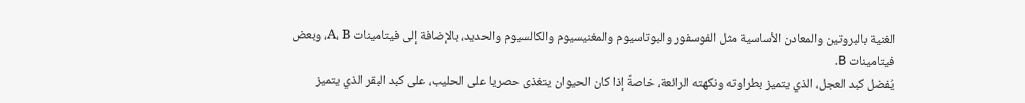الغنية بالبروتين والمعادن الأساسية مثل الفوسفور والبوتاسيوم والمغنيسيوم والكالسيوم والحديد، بالإضافة إلى فيتامينات A، B، وبعض فيتامينات B.
يُفضل كبد العجل، الذي يتميز بطراوته ونكهته الرائعة، خاصةً إذا كان الحيوان يتغذى حصريا على الحليب، على كبد البقر الذي يتميز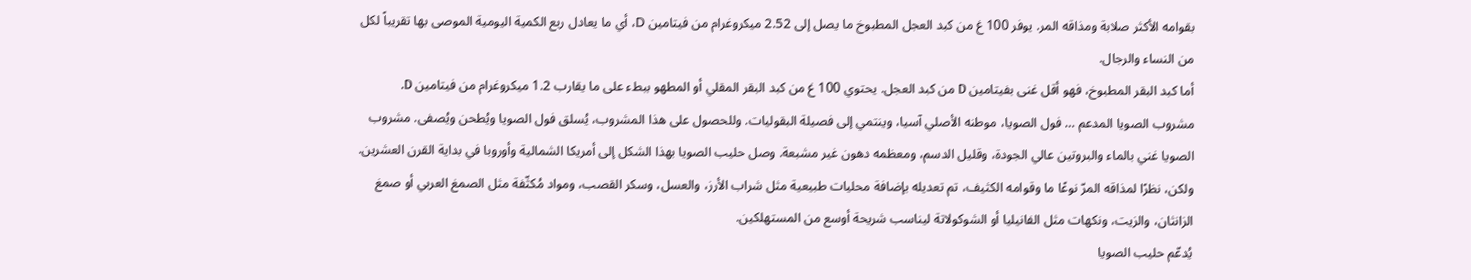بقوامه الأكثر صلابة ومذاقه المر. يوفر 100 غ من كبد العجل المطبوخ ما يصل إلى 2.52 ميكروغرام من فيتامين D، أي ما يعادل ربع الكمية اليومية الموصى بها تقريباً لكل من النساء والرجال.
أما كبد البقر المطبوخ، فهو أقل غنى بفيتامين D من كبد العجل. يحتوي 100 غ من كبد البقر المقلي أو المطهو ببطء على ما يقارب 1.2 ميكروغرام من فيتامين D.
مشروب الصويا المدعم … فول الصويا، موطنه الأصلي آسيا، وينتمي إلى فصيلة البقوليات. وللحصول على هذا المشروب، يُسلق فول الصويا ويُطحن ويُصفى. مشروب الصويا غني بالماء والبروتين عالي الجودة، وقليل الدسم، ومعظمه دهون غير مشبعة. وصل حليب الصويا بهذا الشكل إلى أمريكا الشمالية وأوروبا في بداية القرن العشرين. ولكن، نظرًا لمذاقه المرّ نوعًا ما وقوامه الكثيف، تم تعديله بإضافة محليات طبيعية مثل شراب الأرز، والعسل، وسكر القصب، ومواد مُكثّفة مثل الصمغ العربي أو صمغ الزانثان، والزيت، ونكهات مثل الفانيليا أو الشوكولاتة ليناسب شريحة أوسع من المستهلكين.
يُدعّم حليب الصويا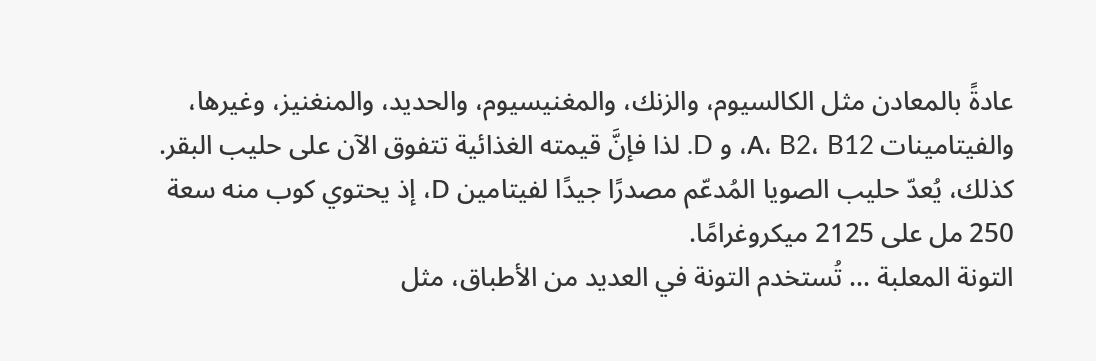عادةً بالمعادن مثل الكالسيوم، والزنك، والمغنيسيوم، والحديد، والمنغنيز، وغيرها، والفيتامينات A، B2، B12، و D. لذا فإنَّ قيمته الغذائية تتفوق الآن على حليب البقر. كذلك، يُعدّ حليب الصويا المُدعّم مصدرًا جيدًا لفيتامين D، إذ يحتوي كوب منه سعة 250 مل على 2125 ميكروغرامًا.
التونة المعلبة … تُستخدم التونة في العديد من الأطباق، مثل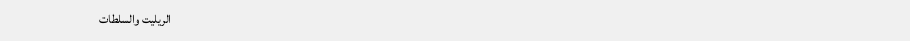الريليت والسلطات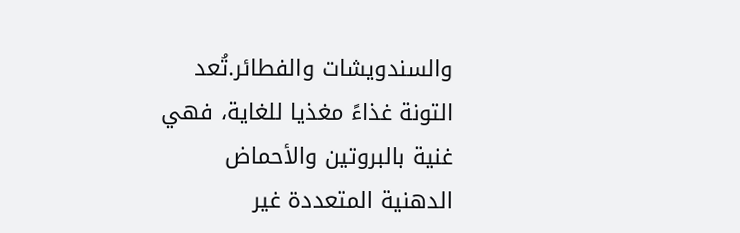والسندويشات والفطائر.تُعد التونة غذاءً مغذيا للغاية، فهي غنية بالبروتين والأحماض الدهنية المتعددة غير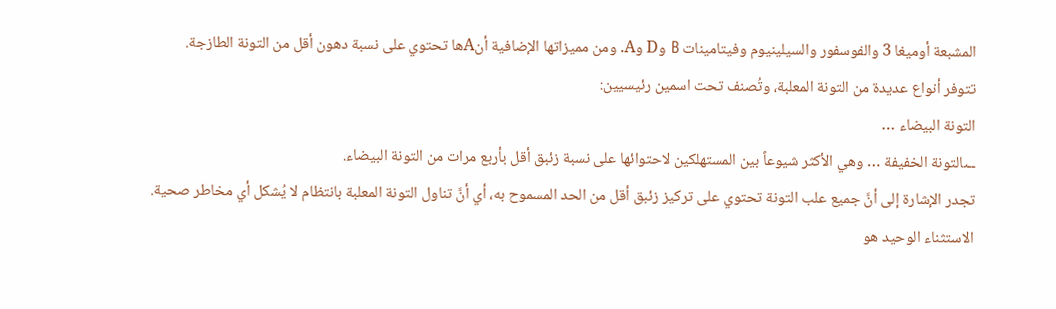المشبعة أوميغا 3 والفوسفور والسيلينيوم وفيتامينات B وD وA. ومن مميزاتها الإضافية أنAها تحتوي على نسبة دهون أقل من التونة الطازجة.
تتوفر أنواع عديدة من التونة المعلبة، وتُصنف تحت اسمين رئيسيين:
التونة البيضاء …
ــىالتونة الخفيفة … وهي الأكثر شيوعاً بين المستهلكين لاحتوائها على نسبة زئبق أقل بأربع مرات من التونة البيضاء.
تجدر الإشارة إلى أنَّ جميع علب التونة تحتوي على تركيز زئبق أقل من الحد المسموح به، أي أنَّ تناول التونة المعلبة بانتظام لا يُشكل أي مخاطر صحية. الاستثناء الوحيد هو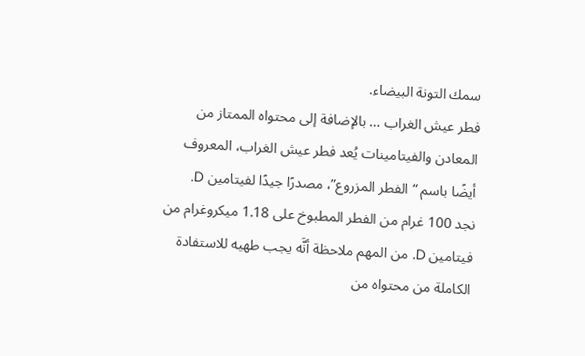سمك التونة البيضاء.
فطر عيش الغراب … بالإضافة إلى محتواه الممتاز من المعادن والفيتامينات يُعد فطر عيش الغراب، المعروف أيضًا باسم “الفطر المزروع”، مصدرًا جيدًا لفيتامين D.
نجد 100 غرام من الفطر المطبوخ على 1.18 ميكروغرام من فيتامين D. من المهم ملاحظة أنَّه يجب طهيه للاستفادة الكاملة من محتواه من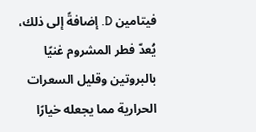فيتامين D. إضافةً إلى ذلك، يُعدّ فطر المشروم غنيًا بالبروتين وقليل السعرات الحرارية مما يجعله خيارًا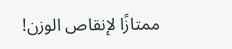ممتازًا لإنقاص الوزن!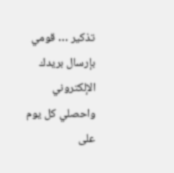تذكير … قومي بإرسال بريدك الإلكتروني واحصلي كل يوم على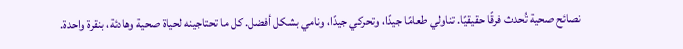نصائح صحية تُحدث فرقًا حقيقيًا. تناولي طعامًا جيدًا، وتحركي جيدًا، ونامي بشكل أفضل. كل ما تحتاجينه لحياة صحية وهادئة، بنقرة واحدة.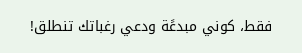فقط، كوني مبدعًة ودعي رغباتك تنطلق!